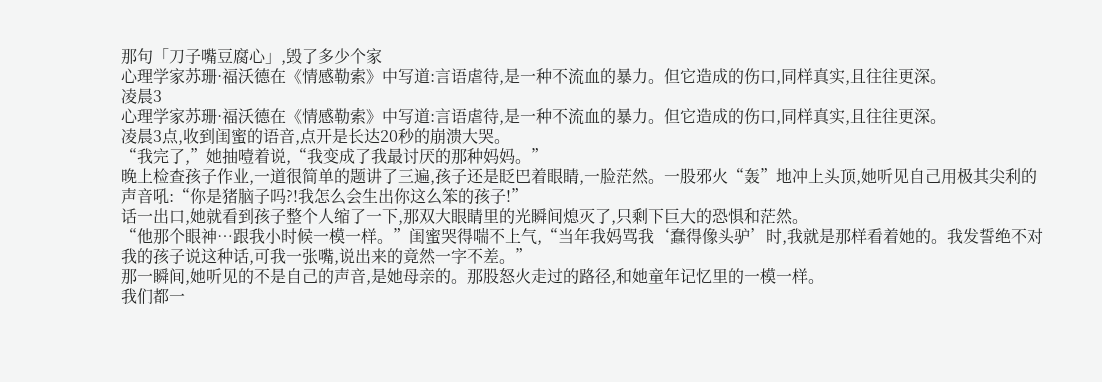那句「刀子嘴豆腐心」,毁了多少个家
心理学家苏珊·福沃德在《情感勒索》中写道:言语虐待,是一种不流血的暴力。但它造成的伤口,同样真实,且往往更深。
凌晨3
心理学家苏珊·福沃德在《情感勒索》中写道:言语虐待,是一种不流血的暴力。但它造成的伤口,同样真实,且往往更深。
凌晨3点,收到闺蜜的语音,点开是长达20秒的崩溃大哭。
“我完了,”她抽噎着说,“我变成了我最讨厌的那种妈妈。”
晚上检查孩子作业,一道很简单的题讲了三遍,孩子还是眨巴着眼睛,一脸茫然。一股邪火“轰”地冲上头顶,她听见自己用极其尖利的声音吼:“你是猪脑子吗?!我怎么会生出你这么笨的孩子!”
话一出口,她就看到孩子整个人缩了一下,那双大眼睛里的光瞬间熄灭了,只剩下巨大的恐惧和茫然。
“他那个眼神…跟我小时候一模一样。”闺蜜哭得喘不上气,“当年我妈骂我‘蠢得像头驴’时,我就是那样看着她的。我发誓绝不对我的孩子说这种话,可我一张嘴,说出来的竟然一字不差。”
那一瞬间,她听见的不是自己的声音,是她母亲的。那股怒火走过的路径,和她童年记忆里的一模一样。
我们都一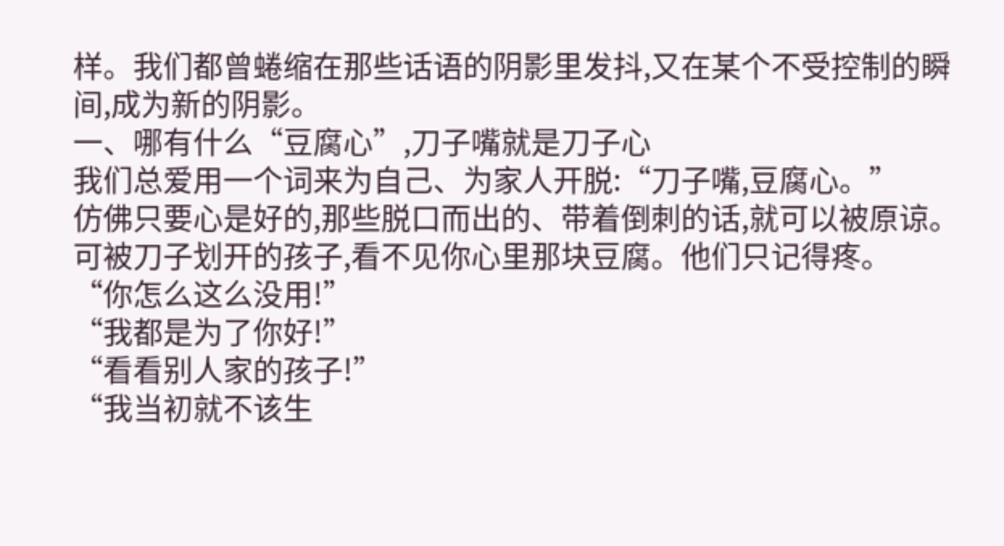样。我们都曾蜷缩在那些话语的阴影里发抖,又在某个不受控制的瞬间,成为新的阴影。
一、哪有什么“豆腐心”,刀子嘴就是刀子心
我们总爱用一个词来为自己、为家人开脱:“刀子嘴,豆腐心。”
仿佛只要心是好的,那些脱口而出的、带着倒刺的话,就可以被原谅。可被刀子划开的孩子,看不见你心里那块豆腐。他们只记得疼。
“你怎么这么没用!”
“我都是为了你好!”
“看看别人家的孩子!”
“我当初就不该生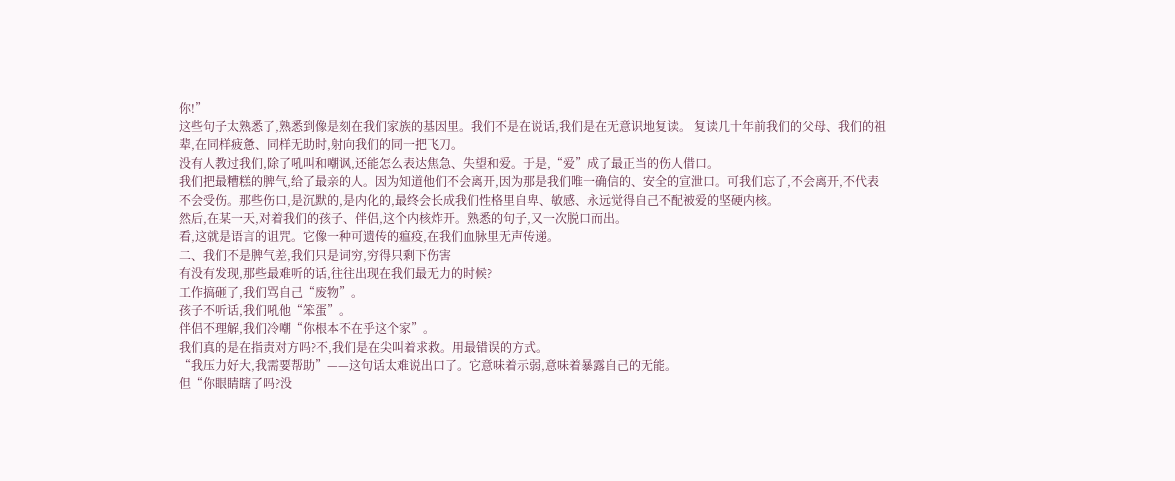你!”
这些句子太熟悉了,熟悉到像是刻在我们家族的基因里。我们不是在说话,我们是在无意识地复读。 复读几十年前我们的父母、我们的祖辈,在同样疲惫、同样无助时,射向我们的同一把飞刀。
没有人教过我们,除了吼叫和嘲讽,还能怎么表达焦急、失望和爱。于是,“爱”成了最正当的伤人借口。
我们把最糟糕的脾气,给了最亲的人。因为知道他们不会离开,因为那是我们唯一确信的、安全的宣泄口。可我们忘了,不会离开,不代表不会受伤。那些伤口,是沉默的,是内化的,最终会长成我们性格里自卑、敏感、永远觉得自己不配被爱的坚硬内核。
然后,在某一天,对着我们的孩子、伴侣,这个内核炸开。熟悉的句子,又一次脱口而出。
看,这就是语言的诅咒。它像一种可遗传的瘟疫,在我们血脉里无声传递。
二、我们不是脾气差,我们只是词穷,穷得只剩下伤害
有没有发现,那些最难听的话,往往出现在我们最无力的时候?
工作搞砸了,我们骂自己“废物”。
孩子不听话,我们吼他“笨蛋”。
伴侣不理解,我们冷嘲“你根本不在乎这个家”。
我们真的是在指责对方吗?不,我们是在尖叫着求救。用最错误的方式。
“我压力好大,我需要帮助”——这句话太难说出口了。它意味着示弱,意味着暴露自己的无能。
但“你眼睛瞎了吗?没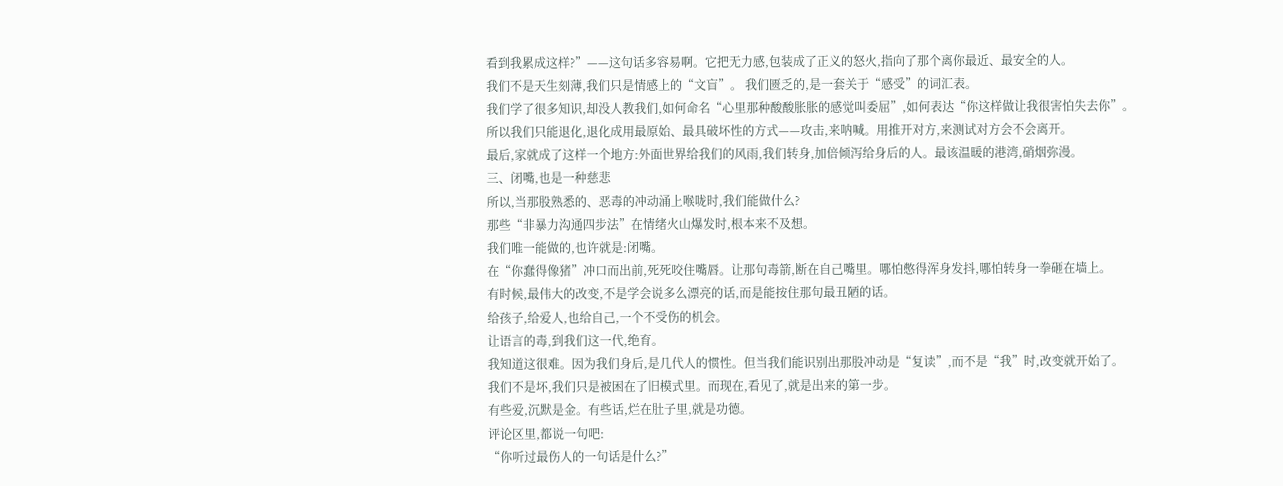看到我累成这样?”——这句话多容易啊。它把无力感,包装成了正义的怒火,指向了那个离你最近、最安全的人。
我们不是天生刻薄,我们只是情感上的“文盲”。 我们匮乏的,是一套关于“感受”的词汇表。
我们学了很多知识,却没人教我们,如何命名“心里那种酸酸胀胀的感觉叫委屈”,如何表达“你这样做让我很害怕失去你”。
所以我们只能退化,退化成用最原始、最具破坏性的方式——攻击,来呐喊。用推开对方,来测试对方会不会离开。
最后,家就成了这样一个地方:外面世界给我们的风雨,我们转身,加倍倾泻给身后的人。最该温暖的港湾,硝烟弥漫。
三、闭嘴,也是一种慈悲
所以,当那股熟悉的、恶毒的冲动涌上喉咙时,我们能做什么?
那些“非暴力沟通四步法”在情绪火山爆发时,根本来不及想。
我们唯一能做的,也许就是:闭嘴。
在“你蠢得像猪”冲口而出前,死死咬住嘴唇。让那句毒箭,断在自己嘴里。哪怕憋得浑身发抖,哪怕转身一拳砸在墙上。
有时候,最伟大的改变,不是学会说多么漂亮的话,而是能按住那句最丑陋的话。
给孩子,给爱人,也给自己,一个不受伤的机会。
让语言的毒,到我们这一代,绝育。
我知道这很难。因为我们身后,是几代人的惯性。但当我们能识别出那股冲动是“复读”,而不是“我”时,改变就开始了。
我们不是坏,我们只是被困在了旧模式里。而现在,看见了,就是出来的第一步。
有些爱,沉默是金。有些话,烂在肚子里,就是功德。
评论区里,都说一句吧:
“你听过最伤人的一句话是什么?”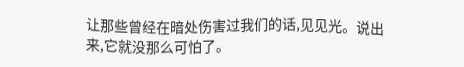让那些曾经在暗处伤害过我们的话,见见光。说出来,它就没那么可怕了。